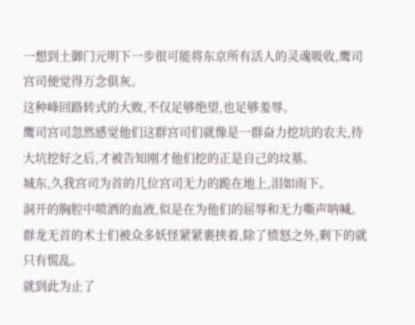一想到土御门元明下一步很可能将东京所有活人的灵魂吸收,鹰司宫司便觉得万念俱灰。
这种峰回路转式的大败,不仅足够绝望,也足够羞辱。
鹰司宫司忽然感觉他们这群宫司们就像是一群奋力挖坑的农夫,待大坑挖好之后,才被告知刚才他们挖的正是自己的坟墓。
城东,久我宫司为首的几位宫司无力的跪在地上,泪如雨下。
洞开的胸腔中喷洒的血液,似是在为他们的屈辱和无力嘶声呐喊。
群龙无首的术士们被众多妖怪紧紧裹挟着,除了愤怒之外,剩下的就只有慌乱。
就到此为止了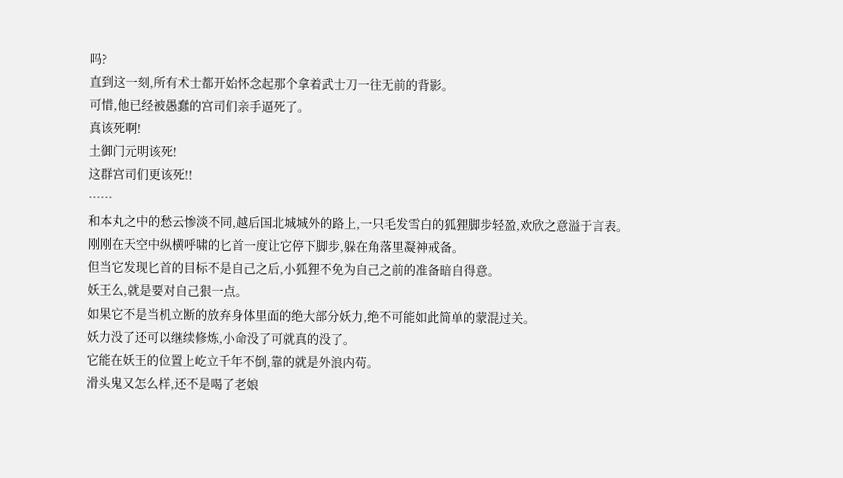吗?
直到这一刻,所有术士都开始怀念起那个拿着武士刀一往无前的背影。
可惜,他已经被愚蠢的宫司们亲手逼死了。
真该死啊!
土御门元明该死!
这群宫司们更该死!!
……
和本丸之中的愁云惨淡不同,越后国北城城外的路上,一只毛发雪白的狐狸脚步轻盈,欢欣之意溢于言表。
刚刚在天空中纵横呼啸的匕首一度让它停下脚步,躲在角落里凝神戒备。
但当它发现匕首的目标不是自己之后,小狐狸不免为自己之前的准备暗自得意。
妖王么,就是要对自己狠一点。
如果它不是当机立断的放弃身体里面的绝大部分妖力,绝不可能如此简单的蒙混过关。
妖力没了还可以继续修炼,小命没了可就真的没了。
它能在妖王的位置上屹立千年不倒,靠的就是外浪内苟。
滑头鬼又怎么样,还不是喝了老娘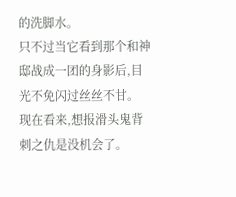的洗脚水。
只不过当它看到那个和神邸战成一团的身影后,目光不免闪过丝丝不甘。
现在看来,想报滑头鬼背刺之仇是没机会了。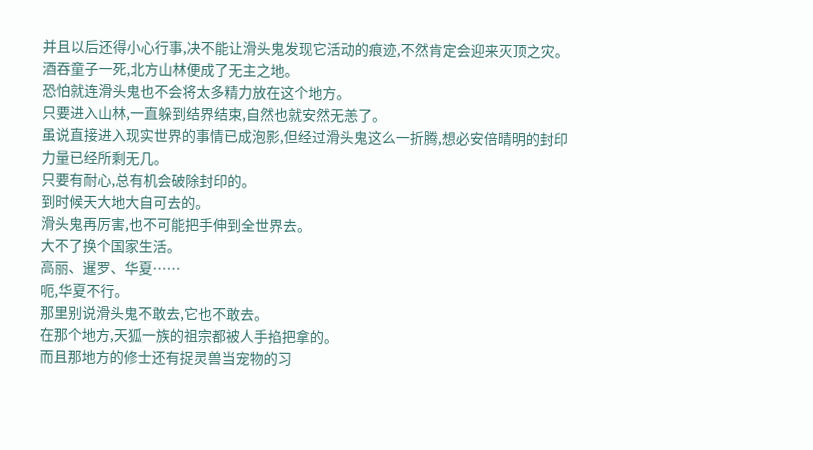并且以后还得小心行事,决不能让滑头鬼发现它活动的痕迹,不然肯定会迎来灭顶之灾。
酒吞童子一死,北方山林便成了无主之地。
恐怕就连滑头鬼也不会将太多精力放在这个地方。
只要进入山林,一直躲到结界结束,自然也就安然无恙了。
虽说直接进入现实世界的事情已成泡影,但经过滑头鬼这么一折腾,想必安倍晴明的封印力量已经所剩无几。
只要有耐心,总有机会破除封印的。
到时候天大地大自可去的。
滑头鬼再厉害,也不可能把手伸到全世界去。
大不了换个国家生活。
高丽、暹罗、华夏……
呃,华夏不行。
那里别说滑头鬼不敢去,它也不敢去。
在那个地方,天狐一族的祖宗都被人手掐把拿的。
而且那地方的修士还有捉灵兽当宠物的习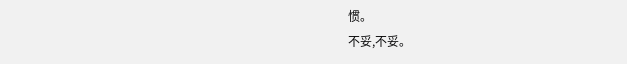惯。
不妥,不妥。